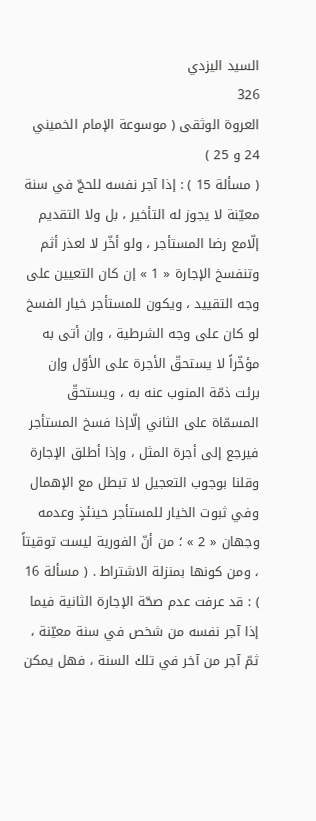السيد اليزدي
326
العروة الوثقى ( موسوعة الإمام الخميني 24 و 25 )
( مسألة 15 ) : إذا آجر نفسه للحجّ في سنة معيّنة لا يجوز له التأخير ، بل ولا التقديم إلّامع رضا المستأجر ، ولو أخّر لا لعذر أثم وتنفسخ الإجارة « 1 » إن كان التعيين على وجه التقييد ، ويكون للمستأجر خيار الفسخ لو كان على وجه الشرطية ، وإن أتى به مؤخّراً لا يستحقّ الأجرة على الأوّل وإن برئت ذمّة المنوب عنه به ، ويستحقّ المسمّاة على الثاني إلّاإذا فسخ المستأجر فيرجع إلى أجرة المثل ، وإذا أطلق الإجارة وقلنا بوجوب التعجيل لا تبطل مع الإهمال وفي ثبوت الخيار للمستأجر حينئذٍ وعدمه وجهان « 2 » ؛ من أنّ الفورية ليست توقيتاً ، ومن كونها بمنزلة الاشتراط . ( مسألة 16 ) : قد عرفت عدم صحّة الإجارة الثانية فيما إذا آجر نفسه من شخص في سنة معيّنة ، ثمّ آجر من آخر في تلك السنة ، فهل يمكن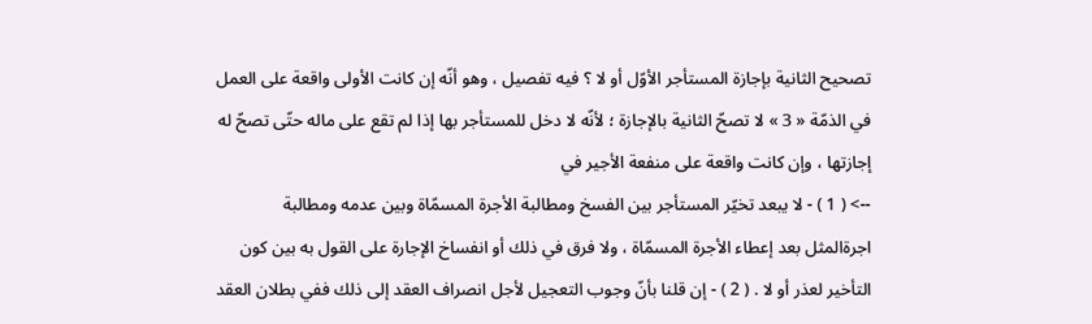تصحيح الثانية بإجازة المستأجر الأوّل أو لا ؟ فيه تفصيل ، وهو أنّه إن كانت الأولى واقعة على العمل في الذمّة « 3 » لا تصحّ الثانية بالإجازة ؛ لأنّه لا دخل للمستأجر بها إذا لم تقع على ماله حتّى تصحّ له إجازتها ، وإن كانت واقعة على منفعة الأجير في
--> ( 1 ) - لا يبعد تخيّر المستأجر بين الفسخ ومطالبة الأجرة المسمّاة وبين عدمه ومطالبة اجرةالمثل بعد إعطاء الأجرة المسمّاة ، ولا فرق في ذلك أو انفساخ الإجارة على القول به بين كون التأخير لعذر أو لا . ( 2 ) - إن قلنا بأنّ وجوب التعجيل لأجل انصراف العقد إلى ذلك ففي بطلان العقد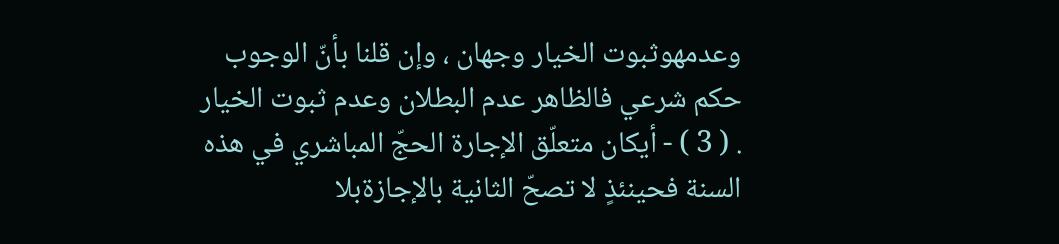وعدمهوثبوت الخيار وجهان ، وإن قلنا بأنّ الوجوب حكم شرعي فالظاهر عدم البطلان وعدم ثبوت الخيار . ( 3 ) - أيكان متعلّق الإجارة الحجّ المباشري في هذه السنة فحينئذٍ لا تصحّ الثانية بالإجازةبلا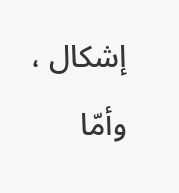إشكال ، وأمّا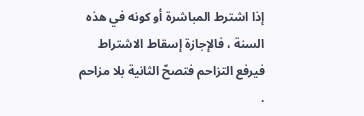إذا اشترط المباشرة أو كونه في هذه السنة ، فالإجازة إسقاط الاشتراط فيرفع التزاحم فتصحّ الثانية بلا مزاحم .